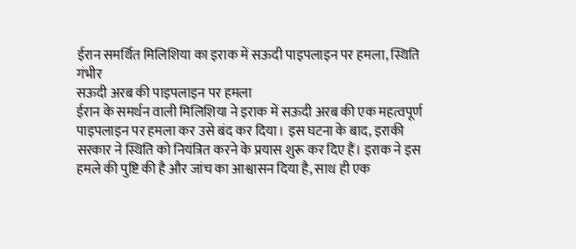ईरान समर्थित मिलिशिया का इराक में सऊदी पाइपलाइन पर हमला, स्थिति गंभीर
सऊदी अरब की पाइपलाइन पर हमला
ईरान के समर्थन वाली मिलिशिया ने इराक में सऊदी अरब की एक महत्वपूर्ण पाइपलाइन पर हमला कर उसे बंद कर दिया। इस घटना के बाद, इराकी सरकार ने स्थिति को नियंत्रित करने के प्रयास शुरू कर दिए हैं। इराक ने इस हमले की पुष्टि की है और जांच का आश्वासन दिया है, साथ ही एक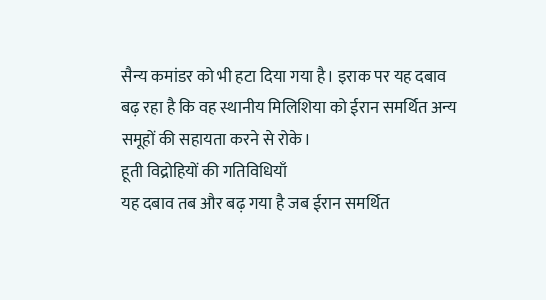सैन्य कमांडर को भी हटा दिया गया है। इराक पर यह दबाव बढ़ रहा है कि वह स्थानीय मिलिशिया को ईरान समर्थित अन्य समूहों की सहायता करने से रोके।
हूती विद्रोहियों की गतिविधियाँ
यह दबाव तब और बढ़ गया है जब ईरान समर्थित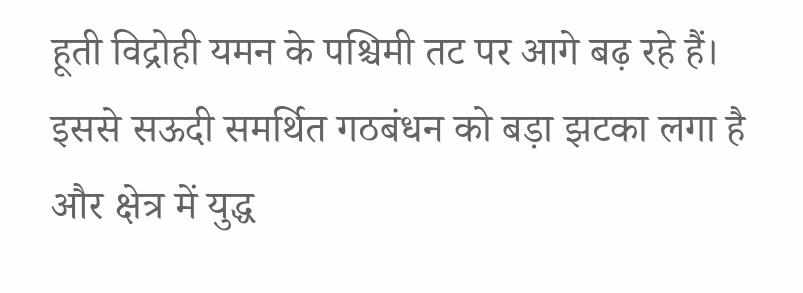हूती विद्रोही यमन के पश्चिमी तट पर आगे बढ़ रहे हैं। इससे सऊदी समर्थित गठबंधन को बड़ा झटका लगा है और क्षेत्र में युद्ध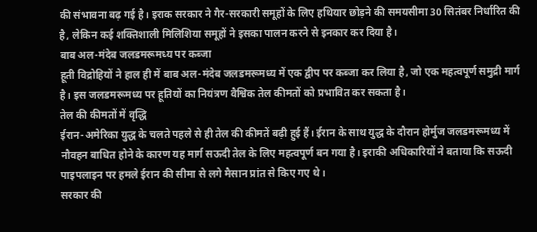की संभावना बढ़ गई है। इराक सरकार ने गैर-सरकारी समूहों के लिए हथियार छोड़ने की समयसीमा 30 सितंबर निर्धारित की है, लेकिन कई शक्तिशाली मिलिशिया समूहों ने इसका पालन करने से इनकार कर दिया है।
बाब अल-मंदेब जलडमरूमध्य पर कब्जा
हूती विद्रोहियों ने हाल ही में बाब अल-मंदेब जलडमरूमध्य में एक द्वीप पर कब्जा कर लिया है, जो एक महत्वपूर्ण समुद्री मार्ग है। इस जलडमरूमध्य पर हूतियों का नियंत्रण वैश्विक तेल कीमतों को प्रभावित कर सकता है।
तेल की कीमतों में वृद्धि
ईरान-अमेरिका युद्ध के चलते पहले से ही तेल की कीमतें बढ़ी हुई हैं। ईरान के साथ युद्ध के दौरान होर्मुज जलडमरूमध्य में नौवहन बाधित होने के कारण यह मार्ग सऊदी तेल के लिए महत्वपूर्ण बन गया है। इराकी अधिकारियों ने बताया कि सऊदी पाइपलाइन पर हमले ईरान की सीमा से लगे मैसान प्रांत से किए गए थे।
सरकार की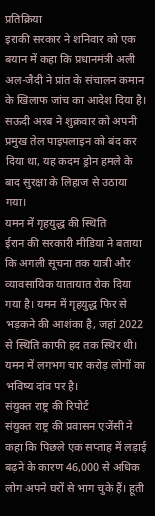प्रतिक्रिया
इराकी सरकार ने शनिवार को एक बयान में कहा कि प्रधानमंत्री अली अल-जैदी ने प्रांत के संचालन कमान के खिलाफ जांच का आदेश दिया है। सऊदी अरब ने शुक्रवार को अपनी प्रमुख तेल पाइपलाइन को बंद कर दिया था, यह कदम ड्रोन हमले के बाद सुरक्षा के लिहाज से उठाया गया।
यमन में गृहयुद्ध की स्थिति
ईरान की सरकारी मीडिया ने बताया कि अगली सूचना तक यात्री और व्यावसायिक यातायात रोक दिया गया है। यमन में गृहयुद्ध फिर से भड़कने की आशंका है, जहां 2022 से स्थिति काफी हद तक स्थिर थी। यमन में लगभग चार करोड़ लोगों का भविष्य दांव पर है।
संयुक्त राष्ट्र की रिपोर्ट
संयुक्त राष्ट्र की प्रवासन एजेंसी ने कहा कि पिछले एक सप्ताह में लड़ाई बढ़ने के कारण 46,000 से अधिक लोग अपने घरों से भाग चुके हैं। हूती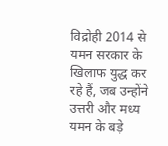विद्रोही 2014 से यमन सरकार के खिलाफ युद्ध कर रहे हैं, जब उन्होंने उत्तरी और मध्य यमन के बड़े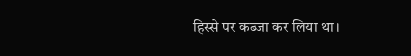हिस्से पर कब्जा कर लिया था।